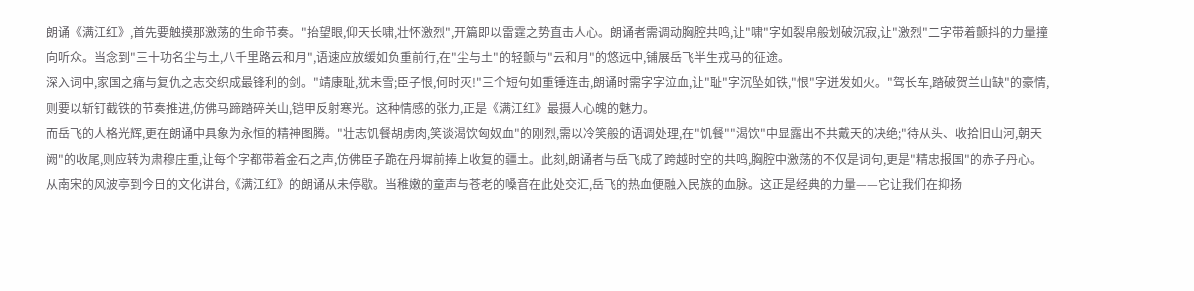朗诵《满江红》,首先要触摸那激荡的生命节奏。"抬望眼,仰天长啸,壮怀激烈",开篇即以雷霆之势直击人心。朗诵者需调动胸腔共鸣,让"啸"字如裂帛般划破沉寂,让"激烈"二字带着颤抖的力量撞向听众。当念到"三十功名尘与土,八千里路云和月",语速应放缓如负重前行,在"尘与土"的轻颤与"云和月"的悠远中,铺展岳飞半生戎马的征途。
深入词中,家国之痛与复仇之志交织成最锋利的剑。"靖康耻,犹未雪;臣子恨,何时灭!"三个短句如重锤连击,朗诵时需字字泣血,让"耻"字沉坠如铁,"恨"字迸发如火。"驾长车,踏破贺兰山缺"的豪情,则要以斩钉截铁的节奏推进,仿佛马蹄踏碎关山,铠甲反射寒光。这种情感的张力,正是《满江红》最摄人心魄的魅力。
而岳飞的人格光辉,更在朗诵中具象为永恒的精神图腾。"壮志饥餐胡虏肉,笑谈渴饮匈奴血"的刚烈,需以冷笑般的语调处理,在"饥餐""渴饮"中显露出不共戴天的决绝;"待从头、收拾旧山河,朝天阙"的收尾,则应转为肃穆庄重,让每个字都带着金石之声,仿佛臣子跪在丹墀前捧上收复的疆土。此刻,朗诵者与岳飞成了跨越时空的共鸣,胸腔中激荡的不仅是词句,更是"精忠报国"的赤子丹心。
从南宋的风波亭到今日的文化讲台,《满江红》的朗诵从未停歇。当稚嫩的童声与苍老的嗓音在此处交汇,岳飞的热血便融入民族的血脉。这正是经典的力量——它让我们在抑扬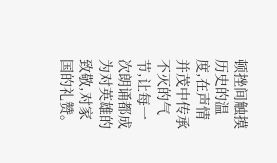顿挫间触摸历史的温度,在声情并茂中传承不灭的气节,让每一次朗诵都成为对英雄的致敬,对家国的礼赞。